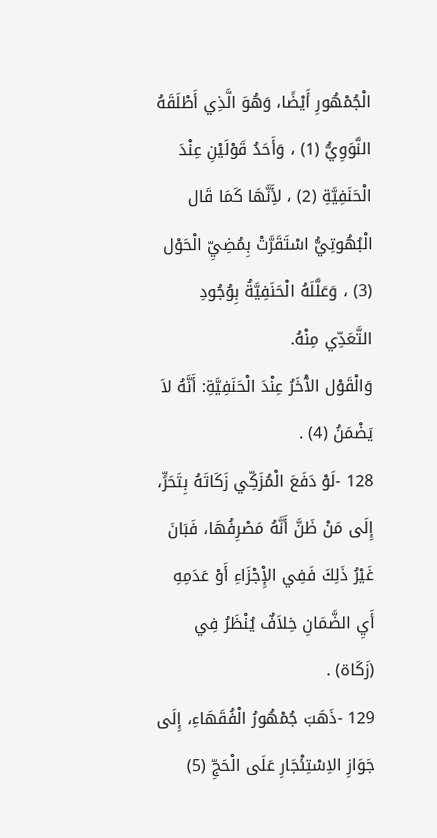الْجُمْهُورِ أَيْضًا، وَهُوَ الَّذِي أَطْلَقَهُ النَّوَوِيُّ (1) ، وَأَحَدُ قَوْلَيْنِ عِنْدَ الْحَنَفِيَّةِ (2) ، لأَِنَّهَا كَمَا قَال الْبُهُوتِيُّ اسْتَقَرَّتْ بِمُضِيِّ الْحَوْل (3) ، وَعَلَّلَهُ الْحَنَفِيَّةُ بِوُجُودِ التَّعَدِّي مِنْهُ.
وَالْقَوْل الآْخَرُ عِنْدَ الْحَنَفِيَّةِ: أَنَّهُ لاَ يَضْمَنُ (4) .
128 -لَوْ دَفَعَ الْمُزَكِّي زَكَاتَهُ بِتَحَرٍّ، إِلَى مَنْ ظَنَّ أَنَّهُ مَصْرِفُهَا، فَبَانَ غَيْرُ ذَلِكَ فَفِي الإِْجْزَاءِ أَوْ عَدَمِهِ أَيِ الضَّمَانِ خِلاَفٌ يُنْظَرُ فِي (زَكَاة) .
129 -ذَهَبَ جُمْهُورُ الْفُقَهَاءِ، إِلَى جَوَازِ الاِسْتِئْجَارِ عَلَى الْحَجِّ (5)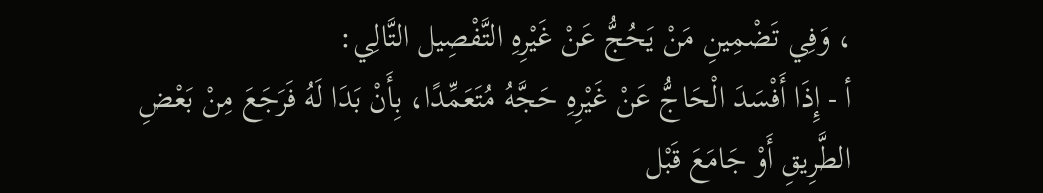، وَفِي تَضْمِينِ مَنْ يَحُجُّ عَنْ غَيْرِهِ التَّفْصِيل التَّالِي:
أ - إِذَا أَفْسَدَ الْحَاجُّ عَنْ غَيْرِهِ حَجَّهُ مُتَعَمِّدًا، بِأَنْ بَدَا لَهُ فَرَجَعَ مِنْ بَعْضِ الطَّرِيقِ أَوْ جَامَعَ قَبْل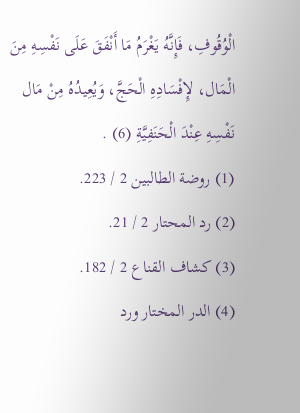الْوُقُوفِ، فَإِنَّهُ يَغْرَمُ مَا أَنْفَقَ عَلَى نَفْسِهِ مِنَ الْمَال، لإِفْسَادِهِ الْحَجَّ، وَيُعِيدُهُ مِنْ مَال نَفْسِهِ عِنْدَ الْحَنَفِيَّةِ (6) .
(1) روضة الطالبين 2 / 223.
(2) رد المحتار 2 / 21.
(3) كشاف القناع 2 / 182.
(4) الدر المختار ورد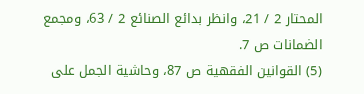المحتار 2 / 21، وانظر بدائع الصنائع 2 / 63، ومجمع الضمانات ص 7.
(5) القوانين الفقهية ص 87، وحاشية الجمل على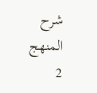شرح المنهج 2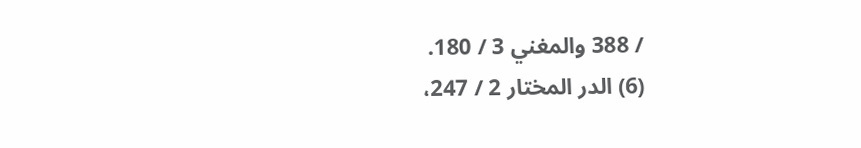/ 388 والمغني 3 / 180.
(6) الدر المختار 2 / 247،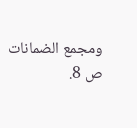ومجمع الضمانات ص 8.